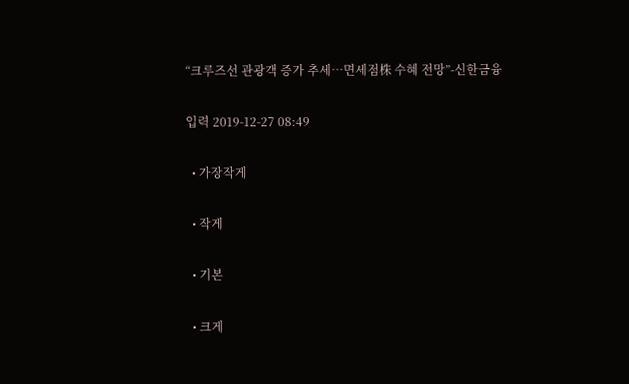“크루즈선 관광객 증가 추세…면세점株 수혜 전망”-신한금융

입력 2019-12-27 08:49

  • 가장작게

  • 작게

  • 기본

  • 크게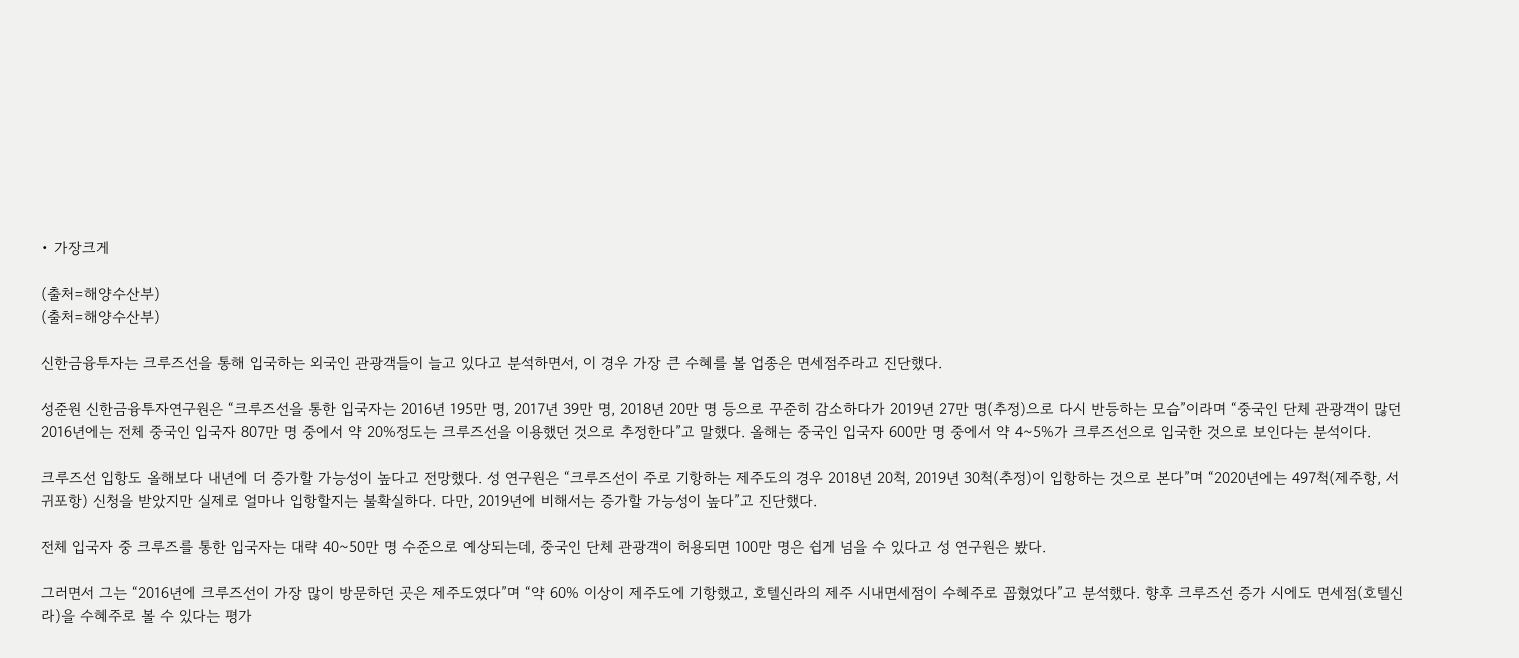• 가장크게

(출처=해양수산부)
(출처=해양수산부)

신한금융투자는 크루즈선을 통해 입국하는 외국인 관광객들이 늘고 있다고 분석하면서, 이 경우 가장 큰 수혜를 볼 업종은 면세점주라고 진단했다.

성준원 신한금융투자연구원은 “크루즈선을 통한 입국자는 2016년 195만 명, 2017년 39만 명, 2018년 20만 명 등으로 꾸준히 감소하다가 2019년 27만 명(추정)으로 다시 반등하는 모습”이라며 “중국인 단체 관광객이 많던 2016년에는 전체 중국인 입국자 807만 명 중에서 약 20%정도는 크루즈선을 이용했던 것으로 추정한다”고 말했다. 올해는 중국인 입국자 600만 명 중에서 약 4~5%가 크루즈선으로 입국한 것으로 보인다는 분석이다.

크루즈선 입항도 올해보다 내년에 더 증가할 가능성이 높다고 전망했다. 성 연구원은 “크루즈선이 주로 기항하는 제주도의 경우 2018년 20척, 2019년 30척(추정)이 입항하는 것으로 본다”며 “2020년에는 497척(제주항, 서귀포항) 신청을 받았지만 실제로 얼마나 입항할지는 불확실하다. 다만, 2019년에 비해서는 증가할 가능성이 높다”고 진단했다.

전체 입국자 중 크루즈를 통한 입국자는 대략 40~50만 명 수준으로 예상되는데, 중국인 단체 관광객이 허용되면 100만 명은 쉽게 넘을 수 있다고 성 연구원은 봤다.

그러면서 그는 “2016년에 크루즈선이 가장 많이 방문하던 곳은 제주도였다”며 “약 60% 이상이 제주도에 기항했고, 호텔신라의 제주 시내면세점이 수혜주로 꼽혔었다”고 분석했다. 향후 크루즈선 증가 시에도 면세점(호텔신라)을 수혜주로 볼 수 있다는 평가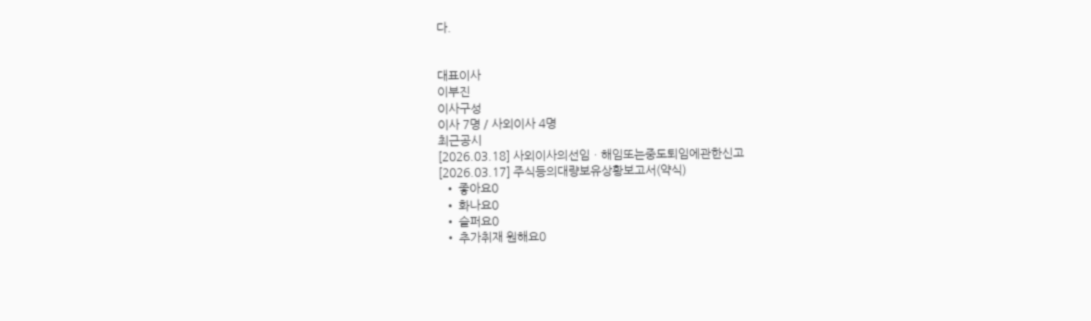다.


대표이사
이부진
이사구성
이사 7명 / 사외이사 4명
최근공시
[2026.03.18] 사외이사의선임ㆍ해임또는중도퇴임에관한신고
[2026.03.17] 주식등의대량보유상황보고서(약식)
  • 좋아요0
  • 화나요0
  • 슬퍼요0
  • 추가취재 원해요0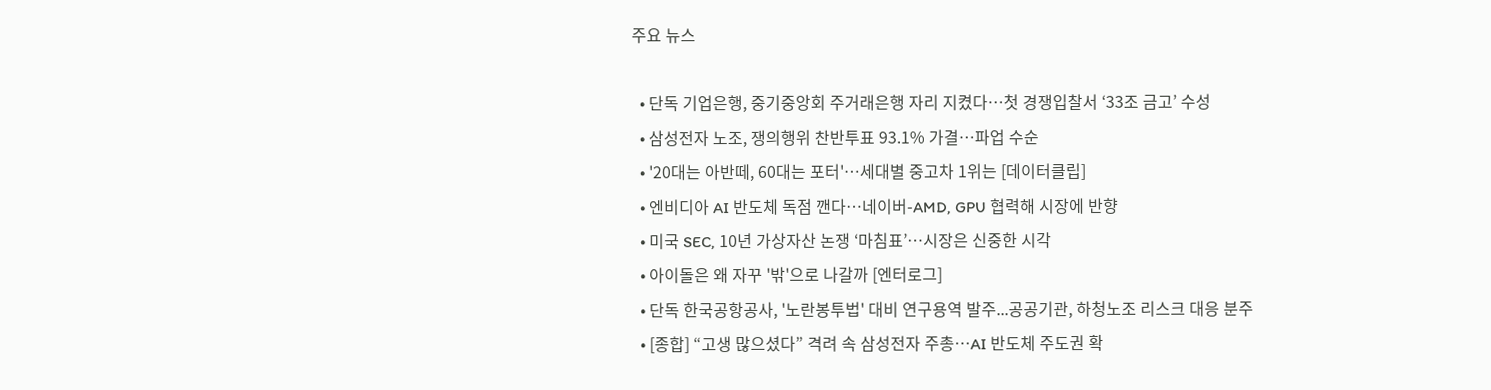주요 뉴스

  • 단독 기업은행, 중기중앙회 주거래은행 자리 지켰다…첫 경쟁입찰서 ‘33조 금고’ 수성
  • 삼성전자 노조, 쟁의행위 찬반투표 93.1% 가결…파업 수순
  • '20대는 아반떼, 60대는 포터'…세대별 중고차 1위는 [데이터클립]
  • 엔비디아 AI 반도체 독점 깬다⋯네이버-AMD, GPU 협력해 시장에 반향
  • 미국 SEC, 10년 가상자산 논쟁 ‘마침표’…시장은 신중한 시각
  • 아이돌은 왜 자꾸 '밖'으로 나갈까 [엔터로그]
  • 단독 한국공항공사, '노란봉투법' 대비 연구용역 발주...공공기관, 하청노조 리스크 대응 분주
  • [종합] “고생 많으셨다” 격려 속 삼성전자 주총⋯AI 반도체 주도권 확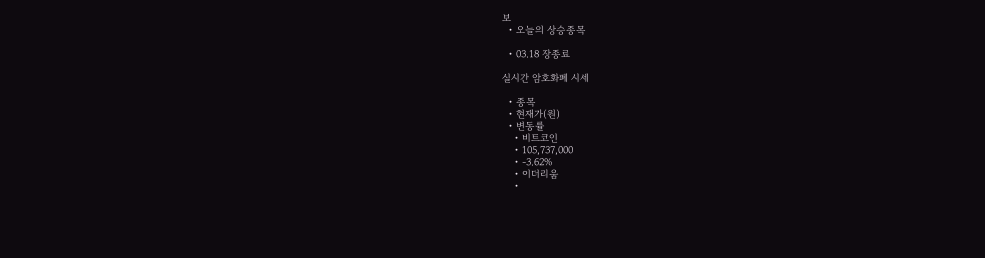보
  • 오늘의 상승종목

  • 03.18 장종료

실시간 암호화폐 시세

  • 종목
  • 현재가(원)
  • 변동률
    • 비트코인
    • 105,737,000
    • -3.62%
    • 이더리움
    •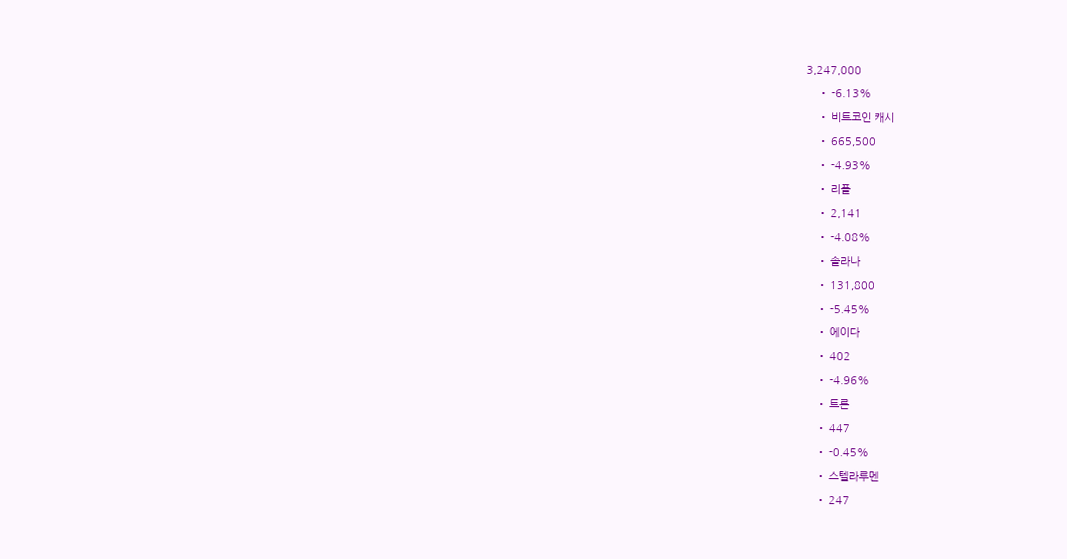3,247,000
    • -6.13%
    • 비트코인 캐시
    • 665,500
    • -4.93%
    • 리플
    • 2,141
    • -4.08%
    • 솔라나
    • 131,800
    • -5.45%
    • 에이다
    • 402
    • -4.96%
    • 트론
    • 447
    • -0.45%
    • 스텔라루멘
    • 247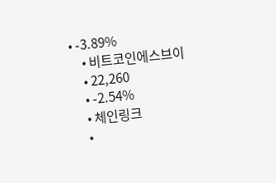• -3.89%
    • 비트코인에스브이
    • 22,260
    • -2.54%
    • 체인링크
    •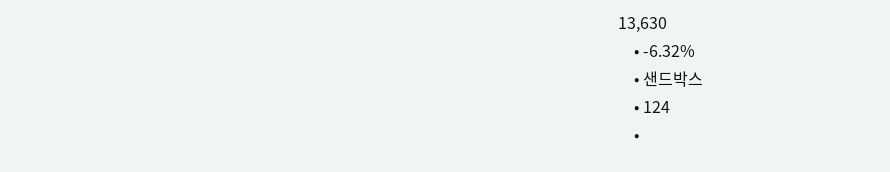13,630
    • -6.32%
    • 샌드박스
    • 124
    •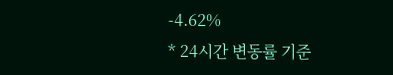-4.62%
* 24시간 변동률 기준